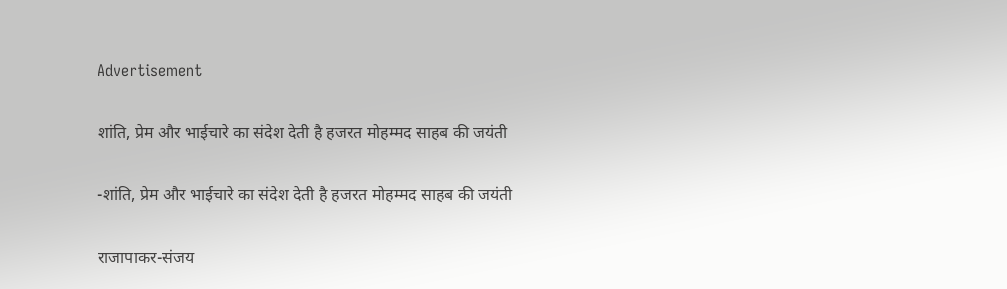Advertisement

शांति, प्रेम और भाईचारे का संदेश देती है हजरत मोहम्मद साहब की जयंती

-शांति, प्रेम और भाईचारे का संदेश देती है हजरत मोहम्मद साहब की जयंती

राजापाकर-संजय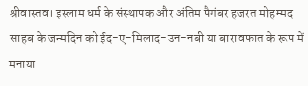श्रीवास्तव। इस्लाम धर्म के संस्थापक और अंतिम पैगंबर हजरत मोहम्मद साहब के जन्मदिन को ईद-ए-मिलाद-उन-नबी या बारावफात के रूप में मनाया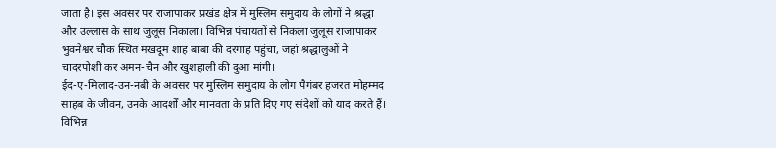जाता है। इस अवसर पर राजापाकर प्रखंड क्षेत्र में मुस्लिम समुदाय के लोगों ने श्रद्धा और उल्लास के साथ जुलूस निकाला। विभिन्न पंचायतों से निकला जुलूस राजापाकर भुवनेश्वर चौक स्थित मखदूम शाह बाबा की दरगाह पहुंचा, जहां श्रद्धालुओं ने चादरपोशी कर अमन-चैन और खुशहाली की दुआ मांगी।
ईद-ए-मिलाद-उन-नबी के अवसर पर मुस्लिम समुदाय के लोग पैगंबर हजरत मोहम्मद साहब के जीवन, उनके आदर्शों और मानवता के प्रति दिए गए संदेशों को याद करते हैं। विभिन्न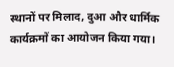स्थानों पर मिलाद, दुआ और धार्मिक कार्यक्रमों का आयोजन किया गया।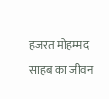हजरत मोहम्मद साहब का जीवन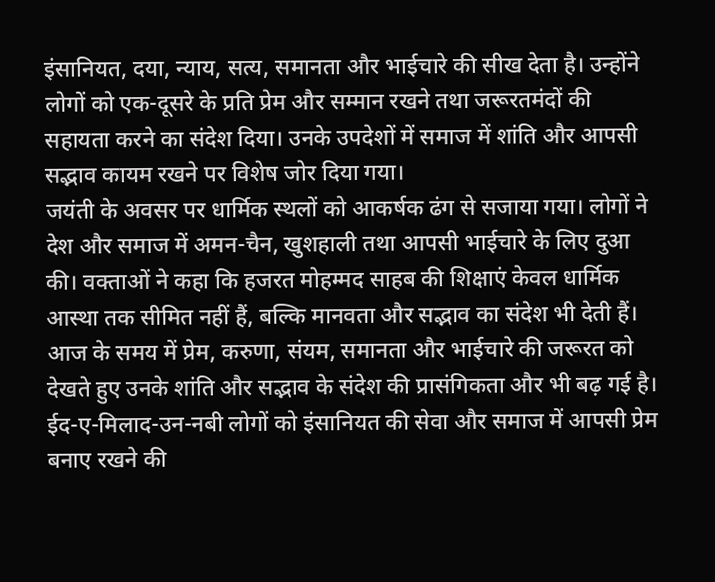इंसानियत, दया, न्याय, सत्य, समानता और भाईचारे की सीख देता है। उन्होंने लोगों को एक-दूसरे के प्रति प्रेम और सम्मान रखने तथा जरूरतमंदों की सहायता करने का संदेश दिया। उनके उपदेशों में समाज में शांति और आपसी सद्भाव कायम रखने पर विशेष जोर दिया गया।
जयंती के अवसर पर धार्मिक स्थलों को आकर्षक ढंग से सजाया गया। लोगों ने देश और समाज में अमन-चैन, खुशहाली तथा आपसी भाईचारे के लिए दुआ की। वक्ताओं ने कहा कि हजरत मोहम्मद साहब की शिक्षाएं केवल धार्मिक आस्था तक सीमित नहीं हैं, बल्कि मानवता और सद्भाव का संदेश भी देती हैं।
आज के समय में प्रेम, करुणा, संयम, समानता और भाईचारे की जरूरत को देखते हुए उनके शांति और सद्भाव के संदेश की प्रासंगिकता और भी बढ़ गई है। ईद-ए-मिलाद-उन-नबी लोगों को इंसानियत की सेवा और समाज में आपसी प्रेम बनाए रखने की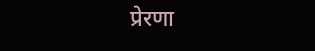प्रेरणा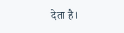देता है।